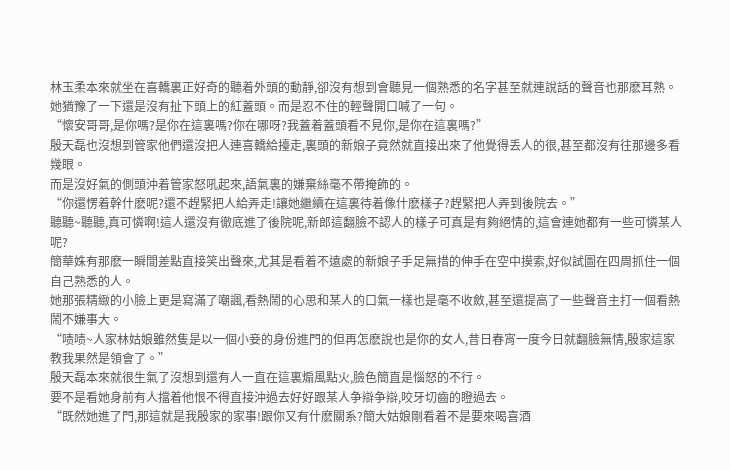林玉柔本來就坐在喜轎裏正好奇的聽着外頭的動靜,卻沒有想到會聽見一個熟悉的名字甚至就連說話的聲音也那麽耳熟。
她猶豫了一下還是沒有扯下頭上的紅蓋頭。而是忍不住的輕聲開口喊了一句。
“懷安哥哥,是你嗎?是你在這裏嗎?你在哪呀?我蓋着蓋頭看不見你,是你在這裏嗎?”
殷天磊也沒想到管家他們還沒把人連喜轎給擡走,裏頭的新娘子竟然就直接出來了他覺得丢人的很,甚至都沒有往那邊多看幾眼。
而是沒好氣的側頭沖着管家怒吼起來,語氣裏的嫌棄絲毫不帶掩飾的。
“你還愣着幹什麽呢?還不趕緊把人給弄走!讓她繼續在這裏待着像什麽樣子?趕緊把人弄到後院去。”
聽聽~聽聽,真可憐啊!這人還沒有徹底進了後院呢,新郎這翻臉不認人的樣子可真是有夠絕情的,這會連她都有一些可憐某人呢?
簡華姝有那麽一瞬間差點直接笑出聲來,尤其是看着不遠處的新娘子手足無措的伸手在空中摸索,好似試圖在四周抓住一個自己熟悉的人。
她那張精緻的小臉上更是寫滿了嘲諷,看熱鬧的心思和某人的口氣一樣也是毫不收斂,甚至還提高了一些聲音主打一個看熱鬧不嫌事大。
“啧啧~人家林姑娘雖然隻是以一個小妾的身份進門的但再怎麽說也是你的女人,昔日春宵一度今日就翻臉無情,殷家這家教我果然是領會了。”
殷天磊本來就很生氣了沒想到還有人一直在這裏煽風點火,臉色簡直是惱怒的不行。
要不是看她身前有人擋着他恨不得直接沖過去好好跟某人争辯争辯,咬牙切齒的瞪過去。
“既然她進了門,那這就是我殷家的家事!跟你又有什麽關系?簡大姑娘剛看着不是要來喝喜酒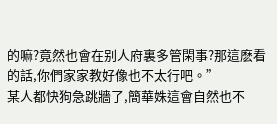的嘛?竟然也會在别人府裏多管閑事?那這麽看的話,你們家家教好像也不太行吧。”
某人都快狗急跳牆了,簡華姝這會自然也不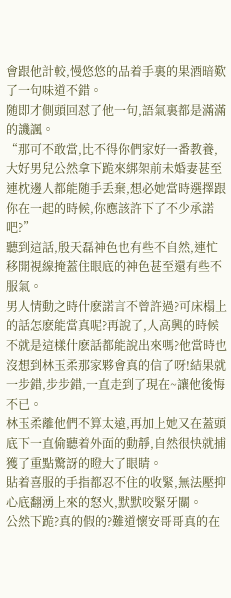會跟他計較,慢悠悠的品着手裏的果酒暗歎了一句味道不錯。
随即才側頭回怼了他一句,語氣裏都是滿滿的譏諷。
“那可不敢當,比不得你們家好一番教養,大好男兒公然拿下跪來綁架前未婚妻甚至連枕邊人都能随手丢棄,想必她當時選擇跟你在一起的時候,你應該許下了不少承諾吧?”
聽到這話,殷天磊神色也有些不自然,連忙移開視線掩蓋住眼底的神色甚至還有些不服氣。
男人情動之時什麽諾言不曾許過?可床榻上的話怎麽能當真呢?再說了,人高興的時候不就是這樣什麽話都能說出來嗎?他當時也沒想到林玉柔那家夥會真的信了呀!結果就一步錯,步步錯,一直走到了現在~讓他後悔不已。
林玉柔離他們不算太遠,再加上她又在蓋頭底下一直偷聽着外面的動靜,自然很快就捕獲了重點驚訝的瞪大了眼睛。
貼着喜服的手指都忍不住的收緊,無法壓抑心底翻湧上來的怒火,默默咬緊牙關。
公然下跪?真的假的?難道懷安哥哥真的在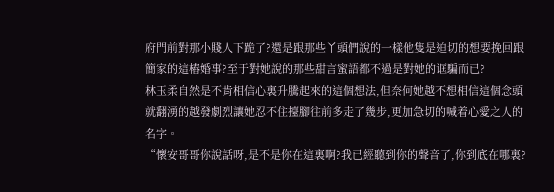府門前對那小賤人下跪了?還是跟那些丫頭們說的一樣他隻是迫切的想要挽回跟簡家的這樁婚事?至于對她說的那些甜言蜜語都不過是對她的诓騙而已?
林玉柔自然是不肯相信心裏升騰起來的這個想法,但奈何她越不想相信這個念頭就翻湧的越發劇烈讓她忍不住擡腳往前多走了幾步,更加急切的喊着心愛之人的名字。
“懷安哥哥你說話呀,是不是你在這裏啊?我已經聽到你的聲音了,你到底在哪裏?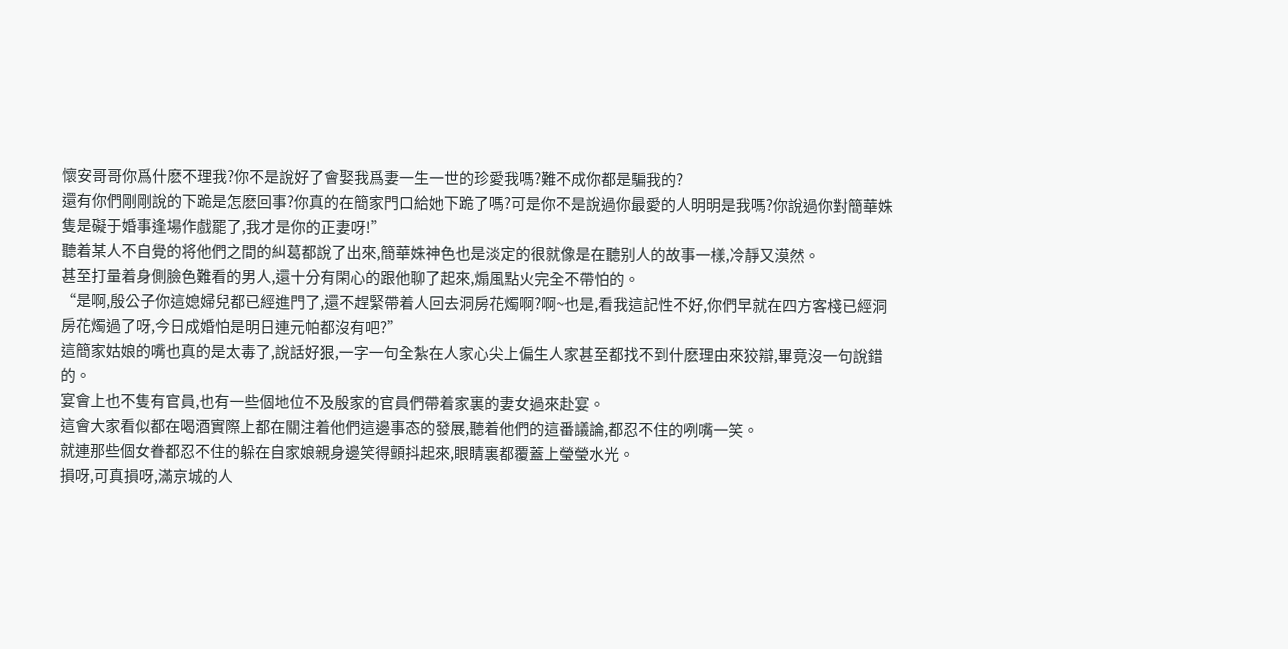懷安哥哥你爲什麽不理我?你不是說好了會娶我爲妻一生一世的珍愛我嗎?難不成你都是騙我的?
還有你們剛剛說的下跪是怎麽回事?你真的在簡家門口給她下跪了嗎?可是你不是說過你最愛的人明明是我嗎?你說過你對簡華姝隻是礙于婚事逢場作戲罷了,我才是你的正妻呀!”
聽着某人不自覺的将他們之間的糾葛都說了出來,簡華姝神色也是淡定的很就像是在聽别人的故事一樣,冷靜又漠然。
甚至打量着身側臉色難看的男人,還十分有閑心的跟他聊了起來,煽風點火完全不帶怕的。
“是啊,殷公子你這媳婦兒都已經進門了,還不趕緊帶着人回去洞房花燭啊?啊~也是,看我這記性不好,你們早就在四方客棧已經洞房花燭過了呀,今日成婚怕是明日連元帕都沒有吧?”
這簡家姑娘的嘴也真的是太毒了,說話好狠,一字一句全紮在人家心尖上偏生人家甚至都找不到什麽理由來狡辯,畢竟沒一句說錯的。
宴會上也不隻有官員,也有一些個地位不及殷家的官員們帶着家裏的妻女過來赴宴。
這會大家看似都在喝酒實際上都在關注着他們這邊事态的發展,聽着他們的這番議論,都忍不住的咧嘴一笑。
就連那些個女眷都忍不住的躲在自家娘親身邊笑得顫抖起來,眼睛裏都覆蓋上瑩瑩水光。
損呀,可真損呀,滿京城的人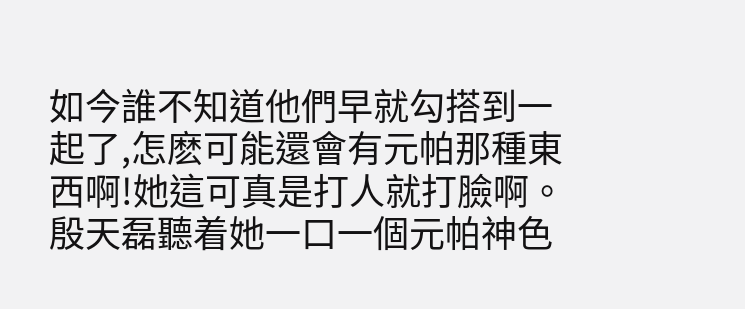如今誰不知道他們早就勾搭到一起了,怎麽可能還會有元帕那種東西啊!她這可真是打人就打臉啊。
殷天磊聽着她一口一個元帕神色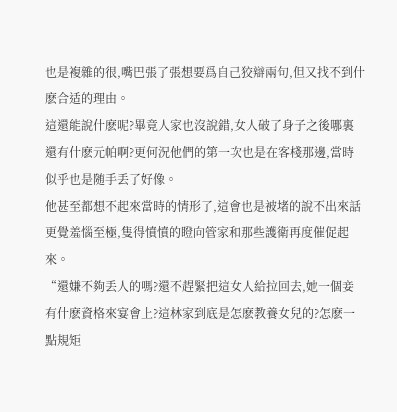也是複雜的很,嘴巴張了張想要爲自己狡辯兩句,但又找不到什麽合适的理由。
這還能說什麽呢?畢竟人家也沒說錯,女人破了身子之後哪裏還有什麽元帕啊?更何況他們的第一次也是在客棧那邊,當時似乎也是随手丢了好像。
他甚至都想不起來當時的情形了,這會也是被堵的說不出來話更覺羞惱至極,隻得憤憤的瞪向管家和那些護衛再度催促起來。
“還嫌不夠丢人的嗎?還不趕緊把這女人給拉回去,她一個妾有什麽資格來宴會上?這林家到底是怎麽教養女兒的?怎麽一點規矩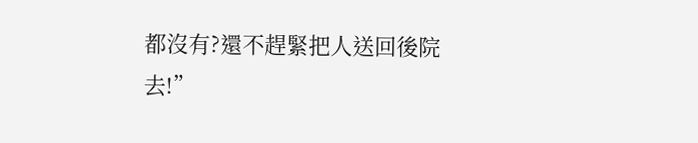都沒有?還不趕緊把人送回後院去!”